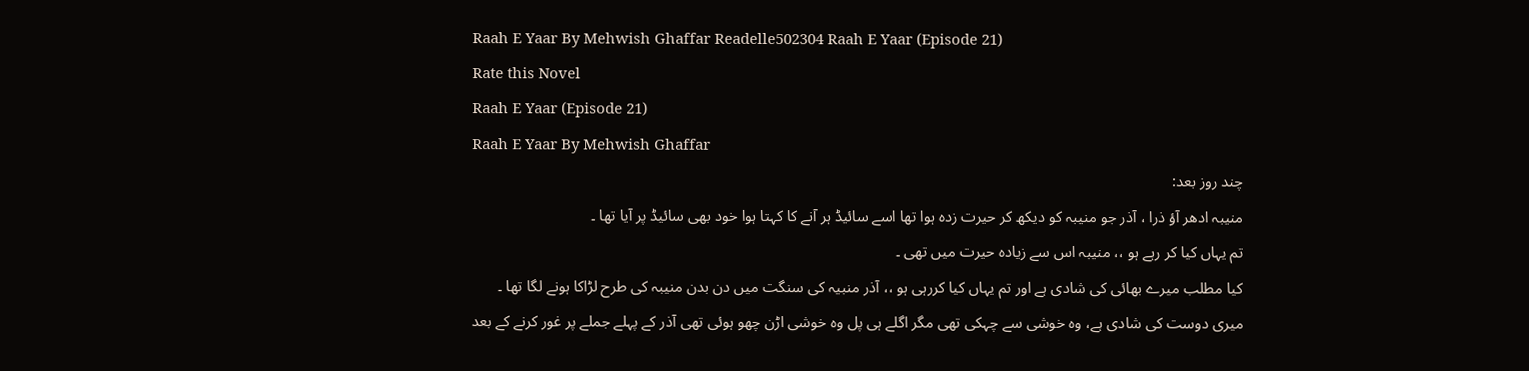Raah E Yaar By Mehwish Ghaffar Readelle502304 Raah E Yaar (Episode 21)
Rate this Novel
Raah E Yaar (Episode 21)
Raah E Yaar By Mehwish Ghaffar
چند روز بعد:
منیبہ ادھر آؤ ذرا ، آذر جو منیبہ کو دیکھ کر حیرت زدہ ہوا تھا اسے سائیڈ ہر آنے کا کہتا ہوا خود بھی سائیڈ پر آیا تھا ۔
تم یہاں کیا کر رہے ہو ،، منیبہ اس سے زیادہ حیرت میں تھی ۔
کیا مطلب میرے بھائی کی شادی ہے اور تم یہاں کیا کررہی ہو ،، آذر منبیہ کی سنگت میں دن بدن منیبہ کی طرح لڑاکا ہونے لگا تھا ۔
میری دوست کی شادی ہے، وہ خوشی سے چہکی تھی مگر اگلے ہی پل وہ خوشی اڑن چھو ہوئی تھی آذر کے پہلے جملے پر غور کرنے کے بعد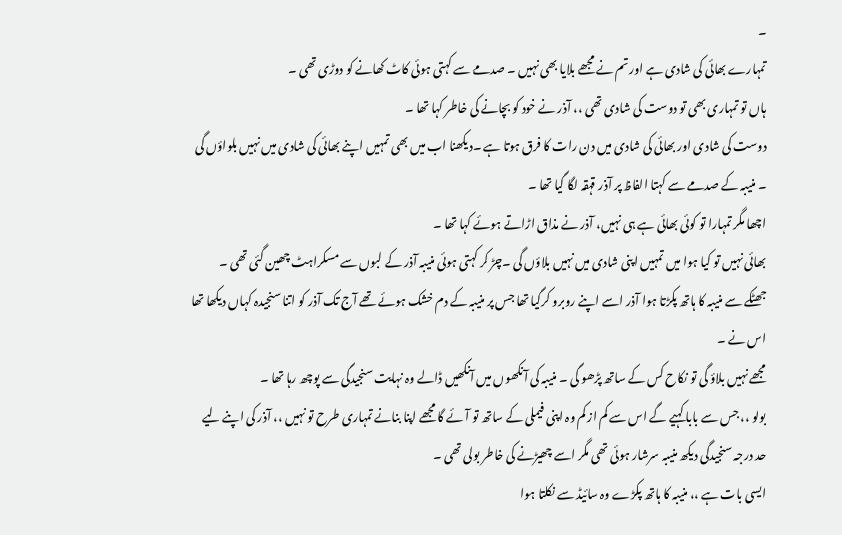۔
تمہارے بھائی کی شادی ہے اور تم نے مجھے بلایا بھی نہیں ۔ صدمے سے کہتی ہوئی کاٹ کھانے کو دوڑی تھی ۔
ہاں تو تمہاری بھی تو دوست کی شادی تھی ،، آذر نے خود کو بچانے کی خاطر کہا تھا ۔
دوست کی شادی اور بھائی کی شادی میں دن رات کا فرق ہوتا ہے ۔دیکھنا اب میں بھی تمہیں اپنے بھائی کی شادی میں نہیں بلواؤں گی ۔ منیبہ کے صدمے سے کہتا الفاظ پر آذر قہقہ لگا گیا تھا ۔
اچھا مگر تمہارا تو کوئی بھائی ہے ہی نہیں، آذر نے مذاق اڑاتے ہوئے کہا تھا ۔
بھائی نہیں تو کیا ہوا میں تمہیں اپنی شادی میں نہیں بلاؤں گی ۔چڑ کر کہتی ہوئی منیبہ آذر کے لبوں سے مسکراہٹ چھین گئی تھی ۔
جھٹکے سے منیبہ کا ہاتھ پکڑتا ہوا آذر اسے اپنے روبرو کرگیا تھا جس پر منیبہ کے دم خشک ہوئے تھے آج تک آذر کو اتنا سنجیدہ کہاں دیکھا تھا اس نے ۔
مجھے نہیں بلاؤ گی تو نکاح کس کے ساتھ پڑھو گی ۔ منیبہ کی آنکھوں میں آنکھیں ڈالے وہ نہایت سنجیدگی سے پوچھ رہا تھا ۔
بولو ،، جس سے بابا کہیے گے اس سے کم از کم وہ اپنی فیملی کے ساتھ تو آئے گا مجھے اپنا بنانے تمہاری طرح تو نہیں ،، آذر کی اپنے لیے حد درجہ سنجیدگی دیکھ منیبہ سرشار ہوئی تھی مگر اسے چھیڑنے کی خاطر بولی تھی ۔
ایسی بات ہے ،، منیبہ کا ہاتھ پکڑے وہ سائیڈ سے نکلتا ہوا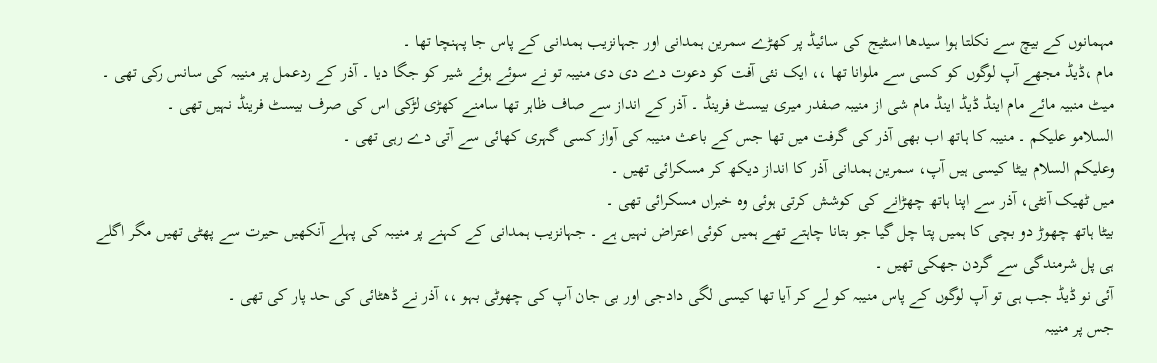مہمانوں کے بیچ سے نکلتا ہوا سیدھا اسٹیج کی سائیڈ پر کھڑے سمرین ہمدانی اور جہانزیب ہمدانی کے پاس جا پہنچا تھا ۔
مام ،ڈیڈ مجھے آپ لوگوں کو کسی سے ملوانا تھا ،، ایک نئی آفت کو دعوت دے دی دی منیبہ تو نے سوئے ہوئے شیر کو جگا دیا ۔ آذر کے ردعمل پر منیبہ کی سانس رکی تھی ۔
میٹ منبیہ مائے مام اینڈ ڈیڈ اینڈ مام شی از منیبہ صفدر میری بیسٹ فرینڈ ۔ آذر کے انداز سے صاف ظاہر تھا سامنے کھڑی لڑکی اس کی صرف بیسٹ فرینڈ نہیں تھی ۔
السلامو علیکم ۔ منیبہ کا ہاتھ اب بھی آذر کی گرفت میں تھا جس کے باعث منیبہ کی آواز کسی گہری کھائی سے آتی دے رہی تھی ۔
وعلیکم السلام بیٹا کیسی ہیں آپ، سمرین ہمدانی آذر کا انداز دیکھ کر مسکرائی تھیں ۔
میں ٹھیک آنٹی، آذر سے اپنا ہاتھ چھڑانے کی کوشش کرتی ہوئی وہ خبراں مسکرائی تھی ۔
بیٹا ہاتھ چھوڑ دو بچی کا ہمیں پتا چل گیا جو بتانا چاہتے تھے ہمیں کوئی اعتراض نہیں ہے ۔ جہانزیب ہمدانی کے کہنے پر منیبہ کی پہلے آنکھیں حیرت سے پھٹی تھیں مگر اگلے ہی پل شرمندگی سے گردن جھکی تھیں ۔
آئی نو ڈیڈ جب ہی تو آپ لوگوں کے پاس منیبہ کو لے کر آیا تھا کیسی لگی دادجی اور بی جان آپ کی چھوٹی بہو ،، آذر نے ڈھٹائی کی حد پار کی تھی ۔
جس پر منیبہ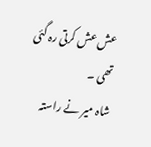عش عش کرتی رہ گئی تھی ۔
شاہ میر نے راستہ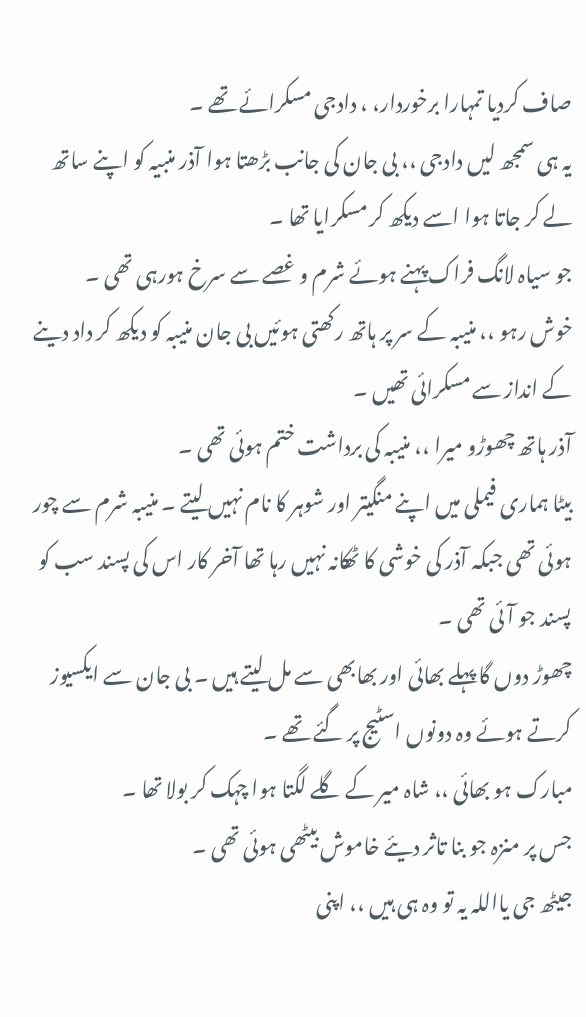صاف کردیا تمہارا برخوردار، ، دادجی مسکرائے تھے ۔
یہ ہی سمجھ لیں دادجی ،، بی جان کی جانب بڑھتا ہوا آذر منبیہ کو اپنے ساتھ لے کر جاتا ہوا اسے دیکھ کر مسکرایا تھا ۔
جو سیاہ لانگ فراک پہنے ہوئے شرم و غصے سے سرخ ہورہی تھی ۔
خوش رہو ،، منیبہ کے سر پر ہاتھ رکھتی ہوئیں بی جان منیبہ کو دیکھ کر داد دینے کے انداز سے مسکرائی تھیں ۔
آذر ہاتھ چھوڑو میرا ،، منیبہ کی برداشت ختم ہوئی تھی ۔
بیٹا ہماری فیملی میں اپنے منگیتر اور شوہر کا نام نہیں لیتے ۔ منیبہ شرم سے چور ہوئی تھی جبکہ آذر کی خوشی کا ٹھکانہ نہیں رہا تھا آخر کار اس کی پسند سب کو پسند جو آئی تھی ۔
چھوڑ دوں گا پہلے بھائی اور بھابھی سے مل لیتے ہیں ۔ بی جان سے ایکسیوز کرتے ہوئے وہ دونوں اسٹیج پر گئے تھے ۔
مبارک ہو بھائی ،، شاہ میر کے گلے لگتا ہوا چہک کر بولا تھا ۔
جس پر منزہ جو بنا تاثر دیئے خاموش بیٹھی ہوئی تھی ۔
جیٹھ جی یااللہ یہ تو وہ ہی ہیں ،، اپنی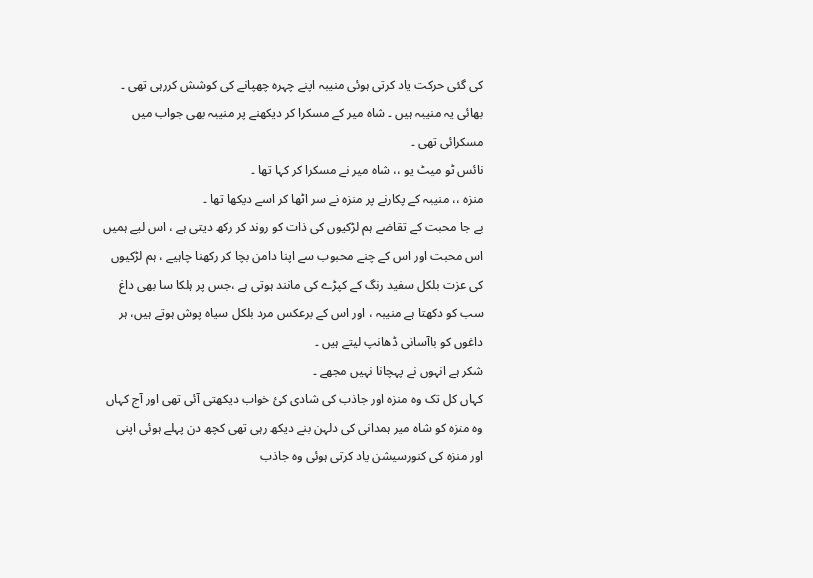کی گئی حرکت یاد کرتی ہوئی منیبہ اپنے چہرہ چھپانے کی کوشش کررہی تھی ۔
بھائی یہ منیبہ ہیں ۔ شاہ میر کے مسکرا کر دیکھنے پر منیبہ بھی جواب میں مسکرائی تھی ۔
نائس ٹو میٹ یو ،، شاہ میر نے مسکرا کر کہا تھا ۔
منزہ ،، منیبہ کے پکارنے پر منزہ نے سر اٹھا کر اسے دیکھا تھا ۔
بے جا محبت کے تقاضے ہم لڑکیوں کی ذات کو روند کر رکھ دیتی ہے ، اس لیے ہمیں اس محبت اور اس کے چنے محبوب سے اپنا دامن بچا کر رکھنا چاہیے ، ہم لڑکیوں کی عزت بلکل سفید رنگ کے کپڑے کی مانند ہوتی ہے ،جس پر ہلکا سا بھی داغ سب کو دکھتا ہے منیبہ ، اور اس کے برعکس مرد بلکل سیاہ پوش ہوتے ہیں، ہر داغوں کو باآسانی ڈھانپ لیتے ہیں ۔
شکر ہے انہوں نے پہچانا نہیں مجھے ۔
کہاں کل تک وہ منزہ اور جاذب کی شادی کئ خواب دیکھتی آئی تھی اور آج کہاں وہ منزہ کو شاہ میر ہمدانی کی دلہن بنے دیکھ رہی تھی کچھ دن پہلے ہوئی اپنی اور منزہ کی کنورسیشن یاد کرتی ہوئی وہ جاذب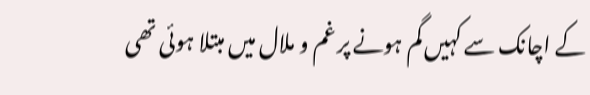کے اچانک سے کہیں گم ہونے پر غم و ملال میں مبتلا ہوئی تھی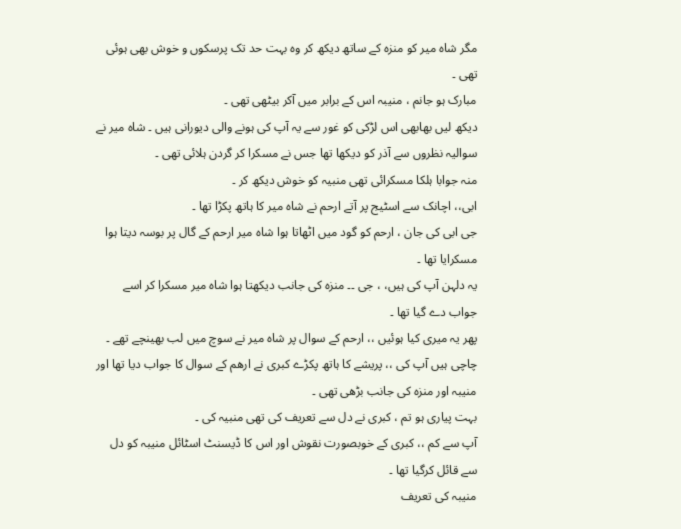مگر شاہ میر کو منزہ کے ساتھ دیکھ کر وہ بہت حد تک پرسکوں و خوش بھی ہوئی تھی ۔
مبارک ہو جانم ، منیبہ اس کے برابر میں آکر بیٹھی تھی ۔
دیکھ لیں بھابھی اس لڑکی کو غور سے یہ آپ کی ہونے والی دیورانی ہیں ۔ شاہ میر نے سوالیہ نظروں سے آذر کو دیکھا تھا جس نے مسکرا کر گردن ہلائی تھی ۔
منہ جوابا ہلکا مسکرائی تھی منبیہ کو خوش دیکھ کر ۔
ابی،، اچانک سے اسٹیج پر آتے ارحم نے شاہ میر کا ہاتھ پکڑا تھا ۔
جی ابی کی جان ، ارحم کو گود میں اٹھاتا ہوا شاہ میر ارحم کے گال پر بوسہ دیتا ہوا مسکرایا تھا ۔
یہ دلہن آپ کی ہیں، ، جی ۔۔ منزہ کی جانب دیکھتا ہوا شاہ میر مسکرا کر اسے جواب دے گیا تھا ۔
پھر یہ میری کیا ہوئیں ،، ارحم کے سوال پر شاہ میر نے سوچ میں لب بھینچے تھے ۔
چاچی ہیں آپ کی ،، پریشے کا ہاتھ پکڑے کبری نے ارھم کے سوال کا جواب دیا تھا اور منیبہ اور منزہ کی جانب بڑھی تھی ۔
بہت پیاری ہو تم ، کبری نے دل سے تعریف کی تھی منبیہ کی ۔
آپ سے کم ،، کبری کے خوبصورت نقوش اور اس کا ڈیسنٹ اسٹائل منیبہ کو دل سے قائل کرگیا تھا ۔
منیبہ کی تعریف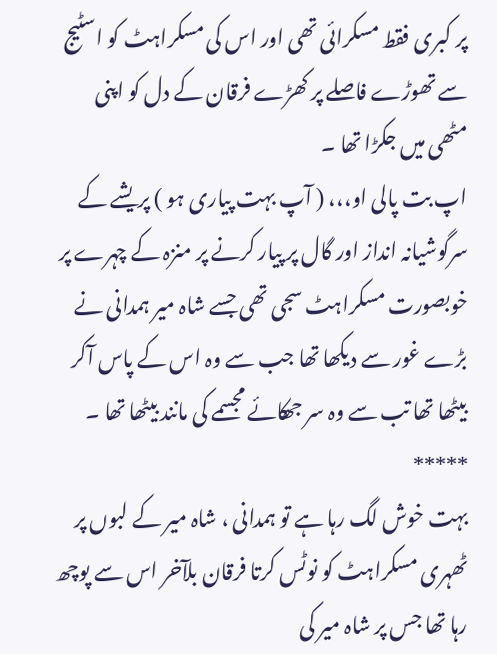پر کبری فقط مسکرائی تھی اور اس کی مسکراہٹ کو اسٹیج سے تھوڑے فاصلے پر کھڑے فرقان کے دل کو اپنی مٹھی میں جکڑا تھا ۔
اپ بت پالی او،،، ( آپ بہت پیاری ہو ) پریشے کے سرگوشیانہ انداز اور گال پر پیار کرنے پر منزہ کے چہرے پر خوبصورت مسکراہٹ سجی تھی جسے شاہ میر ہمدانی نے بڑے غور سے دیکھا تھا جب سے وہ اس کے پاس آکر بیٹھا تھا تب سے وہ سر جھکائے مجسمے کی مانند بیٹھا تھا ۔
*****
بہت خوش لگ رہا ہے تو ہمدانی ، شاہ میر کے لبوں پر ٹھہری مسکراہٹ کو نوٹس کرتا فرقان بلآخر اس سے پوچھ رہا تھا جس پر شاہ میر کی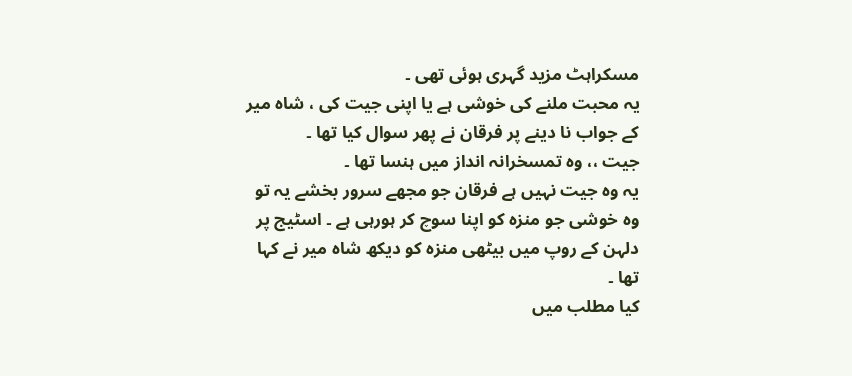مسکراہٹ مزید گہری ہوئی تھی ۔
یہ محبت ملنے کی خوشی ہے یا اپنی جیت کی ، شاہ میر کے جواب نا دینے پر فرقان نے پھر سوال کیا تھا ۔
جیت ،، وہ تمسخرانہ انداز میں ہنسا تھا ۔
یہ وہ جیت نہیں ہے فرقان جو مجھے سرور بخشے یہ تو وہ خوشی جو منزہ کو اپنا سوچ کر ہورہی ہے ۔ اسٹیج پر دلہن کے روپ میں بیٹھی منزہ کو دیکھ شاہ میر نے کہا تھا ۔
کیا مطلب میں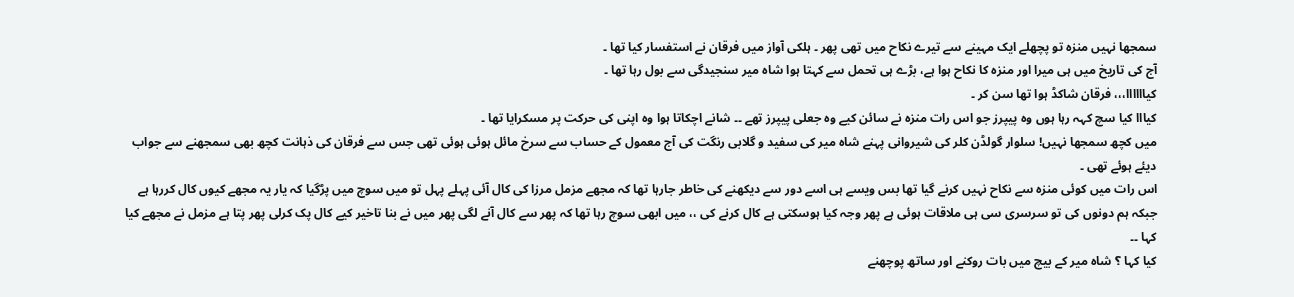سمجھا نہیں منزہ تو پچھلے ایک مہینے سے تیرے نکاح میں تھی پھر ۔ ہلکی آواز میں فرقان نے استفسار کیا تھا ۔
آج کی تاریخ میں ہی میرا اور منزہ کا نکاح ہوا ہے، بڑے ہی تحمل سے کہتا ہوا شاہ میر سنجیدگی سے بول رہا تھا ۔
کیاااااا،،، فرقان شاکڈ ہوا تھا سن کر ۔
کیااا کیا سچ کہہ رہا ہوں وہ پیپرز جو اس رات منزہ نے سائن کیے وہ جعلی پیپرز تھے ۔۔ شانے اچکاتا ہوا وہ اپنی کی حرکت پر مسکرایا تھا ۔
میں کچھ سمجھا نہیں! سلوار گولڈن کلر کی شیروانی پہنے شاہ میر کی سفید و گلابی رنگت کی آج معمول کے حساب سے سرخ مائل ہوئی ہوئی تھی جس سے فرقان کی ذہانت کچھ بھی سمجھنے سے جواب دیئے ہوئے تھی ۔
اس رات میں کوئی منزہ سے نکاح نہیں کرنے گیا تھا بس ویسے ہی اسے دور سے دیکھنے کی خاطر جارہا تھا کہ مجھے مزمل مرزا کی کال آئی پہلے پہل تو میں سوچ میں پڑگیا کہ یار یہ مجھے کیوں کال کررہا ہے جبکہ ہم دونوں کی تو سرسری سی ہی ملاقات ہوئی ہے پھر وجہ کیا ہوسکتی ہے کال کرنے کی ،، میں ابھی سوچ رہا تھا کہ پھر سے کال آنے لگی پھر میں نے بنا تاخیر کیے کال پک کرلی پھر پتا ہے مزمل نے مجھے کیا کہا ۔۔
کیا کہا ؟ شاہ میر کے بیچ میں بات روکنے اور ساتھ پوچھنے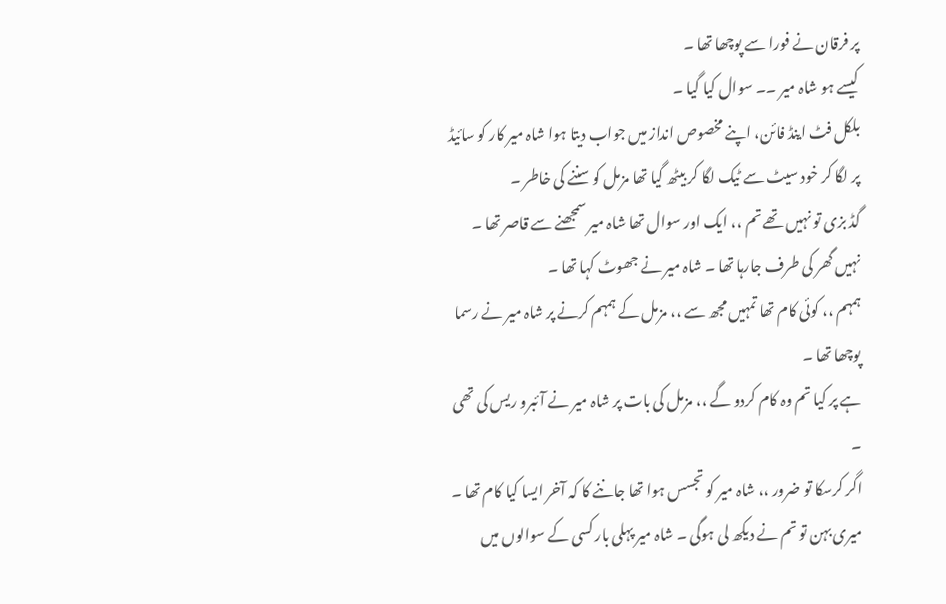پر فرقان نے فورا سے پوچھا تھا ۔
کیسے ہو شاہ میر ۔۔ سوال کیا گیا ۔
بلکل فٹ اینڈ فائن، اپنے مخصوص انداز میں جواب دیتا ہوا شاہ میر کار کو سائیڈ پر لگا کر خود سیٹ سے ٹیک لگا کر بیٹھ گیا تھا مزمل کو سننے کی خاطر ۔
گڈ بزی تو نہیں تھے تم ،، ایک اور سوال تھا شاہ میر سمجھنے سے قاصر تھا ۔
نہیں گھر کی طرف جارہا تھا ۔ شاہ میر نے جھوٹ کہا تھا ۔
ہمہم ،، کوئی کام تھا تمہیں مجھ سے ،، مزمل کے ہمہم کرنے پر شاہ میر نے رسما پوچھا تھا ۔
ہے پر کیا تم وہ کام کردو گے ،، مزمل کی بات پر شاہ میر نے آئبرو ریس کی تھی ۔
اگر کرسکا تو ضرور ،، شاہ میر کو تجسس ہوا تھا جاننے کا کہ آخر ایسا کیا کام تھا ۔
میری بہن تو تم نے دیکھ لی ہوگی ۔ شاہ میر پہلی بار کسی کے سوالوں میں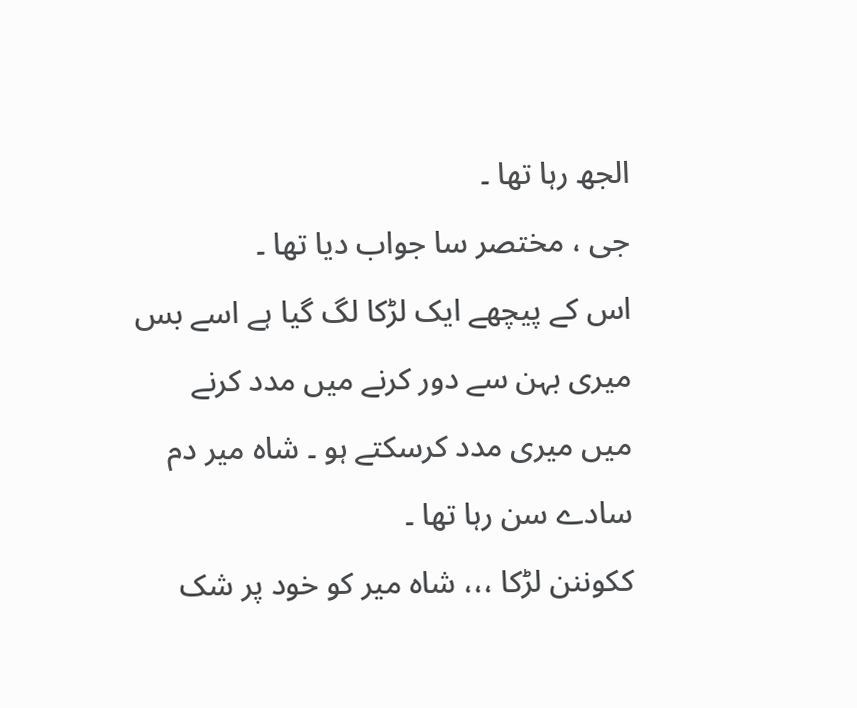الجھ رہا تھا ۔
جی ، مختصر سا جواب دیا تھا ۔
اس کے پیچھے ایک لڑکا لگ گیا ہے اسے بس میری بہن سے دور کرنے میں مدد کرنے میں میری مدد کرسکتے ہو ۔ شاہ میر دم سادے سن رہا تھا ۔
ککوننن لڑکا ،،، شاہ میر کو خود پر شک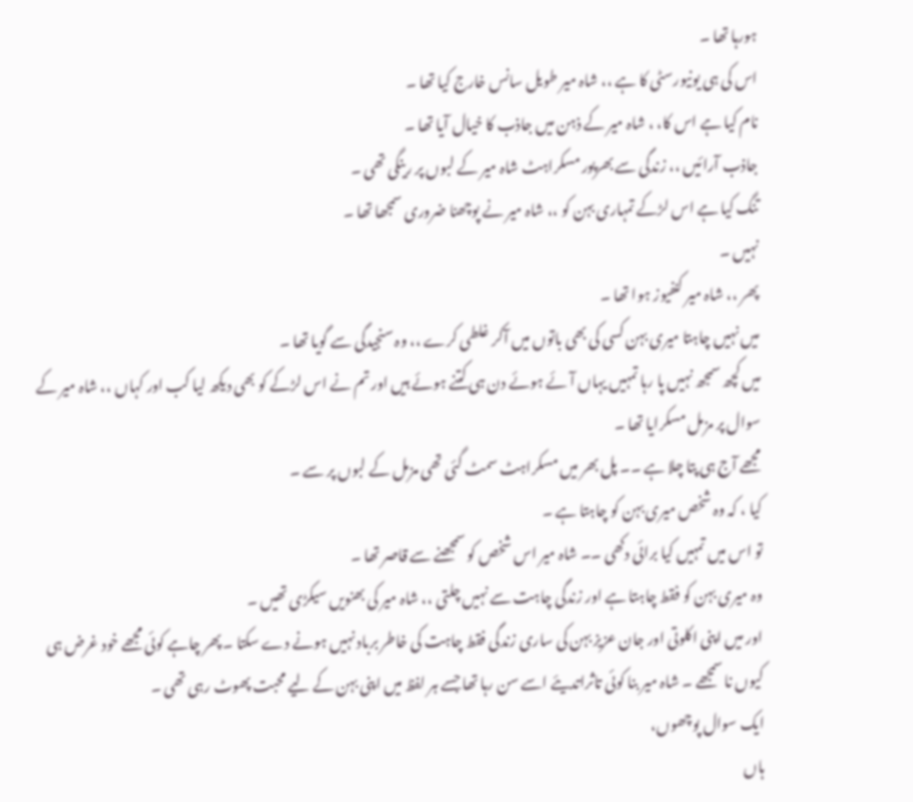ہورہا تھا ۔
اس کی ہی یونیورسٹی کا ہے ،، شاہ میر طویل سانس خارج کیا تھا ۔
نام کیا ہے اس کا، ، شاہ میر کے ذہن میں جاذب کا خیال آیا تھا ۔
جاذب آرائیں ،، زندگی سے بھرپور مسکراہٹ شاہ میر کے لبوں پر رینگی تھی ۔
تنگ کیا ہے اس لڑکے تمہاری بہن کو ،، شاہ میر نے پوچھنا ضروری سمجھا تھا ۔
نہیں ۔
پھر ،، شاہ میر کنفیوز ہوا تھا ۔
میں نہیں چاہتا میری بہن کسی کی بھی باتوں میں آکر غلطی کرے ،، وہ سنجیدگی سے گویا تھا ۔
میں کچھ سمجھ نہیں پا رہا تمہیں یہاں آئے ہوئے دن ہی کتنے ہوئے ہیں اور تم نے اس لڑکے کو بھی دیکھ لیا کب اور کہاں ،، شاہ میر کے سوال پر مزمل مسکرایا تھا ۔
مجھے آج ہی پتا چلا ہے ۔۔ پل بھر میں مسکراہٹ سمٹ گئی تھی مزمل کے لبوں پر سے ۔
کیا ، کہ وہ شخص میری بہن کو چاہتا ہے ۔
تو اس میں تمہیں کیا برائی دکھی ۔۔ شاہ میر اس شخص کو سمجھنے سے قاصر تھا ۔
وہ میری بہن کو فقط چاہتا ہے اور زندگی چاہت سے نہیں چلتی ،، شاہ میر کی بھنویں سیکڑی تھیں ۔
اور میں اپنی اکلوتی اور جان عزیز بہن کی ساری زندگی فقط چاہت کی خاطر برباد نہیں ہونے دے سکتا ۔ پھر چاہے کوئی مجھے خود غرض ہی کیوں نا سمجھے ۔ شاہ میر بنا کوئی تاثراتدیئے اسے سن رہا تھا جسے ہر لفظ میں اپنی بہن کے لیے محبت پھوٹ رہی تھی ۔
ایک سوال پوچھوں،
ہاں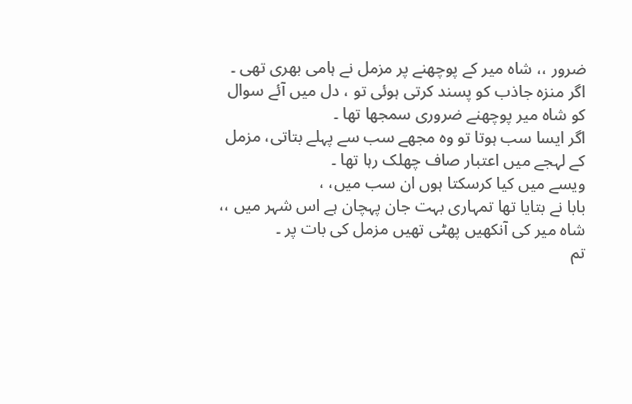ضرور ،، شاہ میر کے پوچھنے پر مزمل نے ہامی بھری تھی ۔
اگر منزہ جاذب کو پسند کرتی ہوئی تو ، دل میں آئے سوال کو شاہ میر پوچھنے ضروری سمجھا تھا ۔
اگر ایسا سب ہوتا تو وہ مجھے سب سے پہلے بتاتی، مزمل کے لہجے میں اعتبار صاف چھلک رہا تھا ۔
ویسے میں کیا کرسکتا ہوں ان سب میں، ،
بابا نے بتایا تھا تمہاری بہت جان پہچان ہے اس شہر میں ،، شاہ میر کی آنکھیں پھٹی تھیں مزمل کی بات پر ۔
تم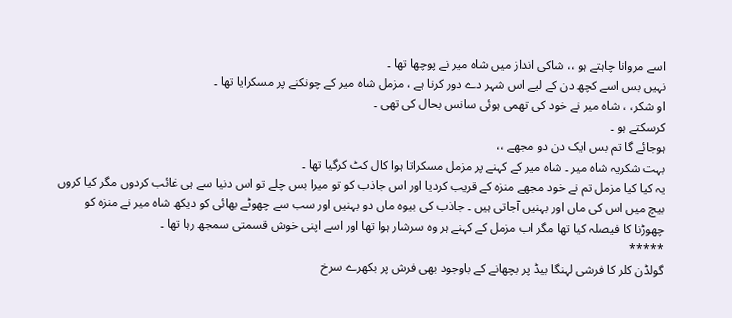اسے مروانا چاہتے ہو ،، شاکی انداز میں شاہ میر نے پوچھا تھا ۔
نہیں بس اسے کچھ دن کے لیے اس شہر دے دور کرنا ہے ، مزمل شاہ میر کے چونکنے پر مسکرایا تھا ۔
او شکر، ، شاہ میر نے خود کی تھمی ہوئی سانس بحال کی تھی ۔
کرسکتے ہو ۔
ہوجائے گا تم بس ایک دن دو مجھے ،،
بہت شکریہ شاہ میر ۔ شاہ میر کے کہنے پر مزمل مسکراتا ہوا کال کٹ کرگیا تھا ۔
یہ کیا کیا مزمل تم نے خود مجھے منزہ کے قریب کردیا اور اس جاذب کو تو میرا بس چلے تو اس دنیا سے ہی غائب کردوں مگر کیا کروں بیچ میں اس کی ماں اور بہنیں آجاتی ہیں ۔ جاذب کی بیوہ ماں دو بہنیں اور سب سے چھوٹے بھائی کو دیکھ شاہ میر نے منزہ کو چھوڑنا کا فیصلہ کیا تھا مگر اب مزمل کے کہنے ہر وہ سرشار ہوا تھا اور اسے اپنی خوش قسمتی سمجھ رہا تھا ۔
*****
گولڈن کلر کا فرشی لہنگا بیڈ پر بچھانے کے باوجود بھی فرش پر بکھرے سرخ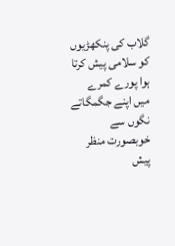گلاب کی پنکھڑیوں کو سلامی پیش کرتا ہوا پورے کمرے میں اپنے جگمگاتے نگوں سے خوبصورت منظر پیش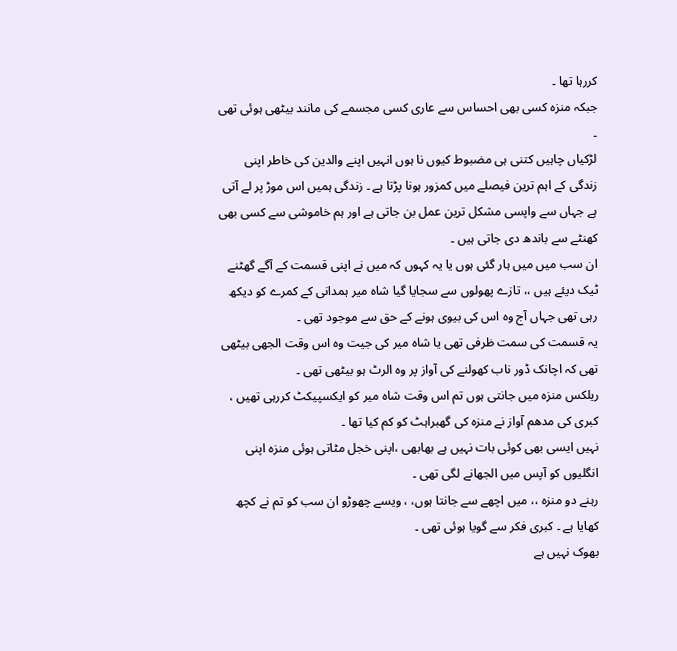کررہا تھا ۔
جبکہ منزہ کسی بھی احساس سے عاری کسی مجسمے کی مانند بیٹھی ہوئی تھی ۔
لڑکیاں چاہیں کتنی ہی مضبوط کیوں نا ہوں انہیں اپنے والدین کی خاطر اپنی زندگی کے اہم ترین فیصلے میں کمزور ہونا پڑتا ہے ۔ زندگی ہمیں اس موڑ پر لے آتی ہے جہاں سے واپسی مشکل ترین عمل بن جاتی ہے اور ہم خاموشی سے کسی بھی کھنٹے سے باندھ دی جاتی ہیں ۔
ان سب میں میں ہار گئی ہوں یا یہ کہوں کہ میں نے اپنی قسمت کے آگے گھٹنے ٹیک دیئے ہیں ،، تازے پھولوں سے سجایا گیا شاہ میر ہمدانی کے کمرے کو دیکھ رہی تھی جہاں آج وہ اس کی بیوی ہونے کے حق سے موجود تھی ۔
یہ قسمت کی سمت ظرفی تھی یا شاہ میر کی جیت وہ اس وقت الجھی بیٹھی تھی کہ اچانک ڈور ناب کھولنے کی آواز پر وہ الرٹ ہو بیٹھی تھی ۔
ریلکس منزہ میں جانتی ہوں تم اس وقت شاہ میر کو ایکسپیکٹ کررہی تھیں ، کبری کی مدھم آواز نے منزہ کی گھبراہٹ کو کم کیا تھا ۔
نہیں ایسی بھی کوئی بات نہیں ہے بھابھی ،اپنی خجل مٹاتی ہوئی منزہ اپنی انگلیوں کو آپس میں الجھانے لگی تھی ۔
رہنے دو منزہ ،، میں اچھے سے جانتا ہوں، ، ویسے چھوڑو ان سب کو تم نے کچھ کھایا ہے ۔ کبری فکر سے گویا ہوئی تھی ۔
بھوک نہیں ہے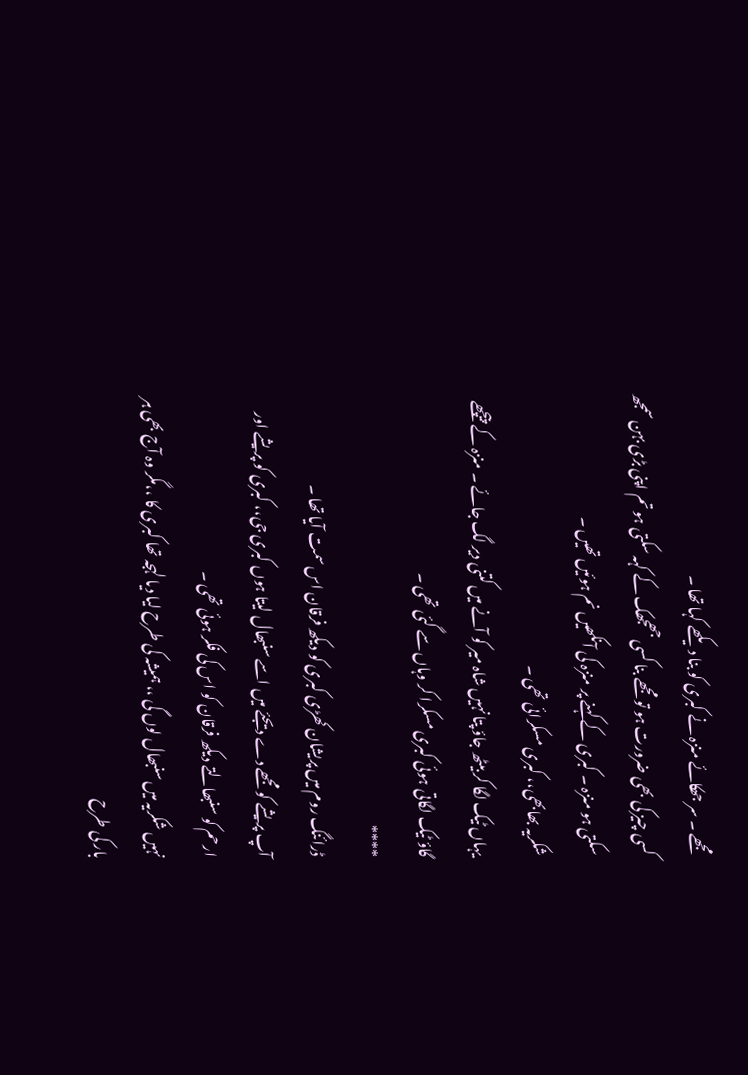مجھے ۔ سر جھکائے منزہ نے کبری کو بنا دیکھے کہا تھا ۔
کسی چیز کی بھی ضرورت ہو تو مجھے بنا کسی جھجھک کے کہہ سکتی ہو تم اپنی بڑی بہن سمجھ سکتی ہو منزہ ۔ کبری کے کہنے پر منزہ کی آنکھیں نم ہوئیں تھیں ۔
شکریہ بھابھی،، کبری مسکرائی تھی ۔
یہاں ٹیک لگا کر بیٹھ جاؤ پتا نہیں شاہ میر کو آنے میں کتنی دیر لگ جائے ۔ منزہ کے پیچھے گاؤ ٹیک لگاتی ہوئی کبری مسکرا کر وہاں سے گئی تھی ۔
****
ڈرائنگ روم میں پریشان کھڑی کبری کو دیکھ فرقان اس سمت آیا تھا ۔
آپ پریشے کو مجھے دے دیجئے میں اسے سنبھال لیتا ہوں کبری جی،، کبری کو پریشے اور ارحم کو سنبھالتے دیکھ فرقان کو اس کی فکر ہوئی تھی ۔
نہیں شکریہ میں سنبھال لوں گی ،، ہمیشہ کی طرح لیا دیا لہجہ تھا کبری کا ،،مگر وہ آج بھی ہر بار کی طرح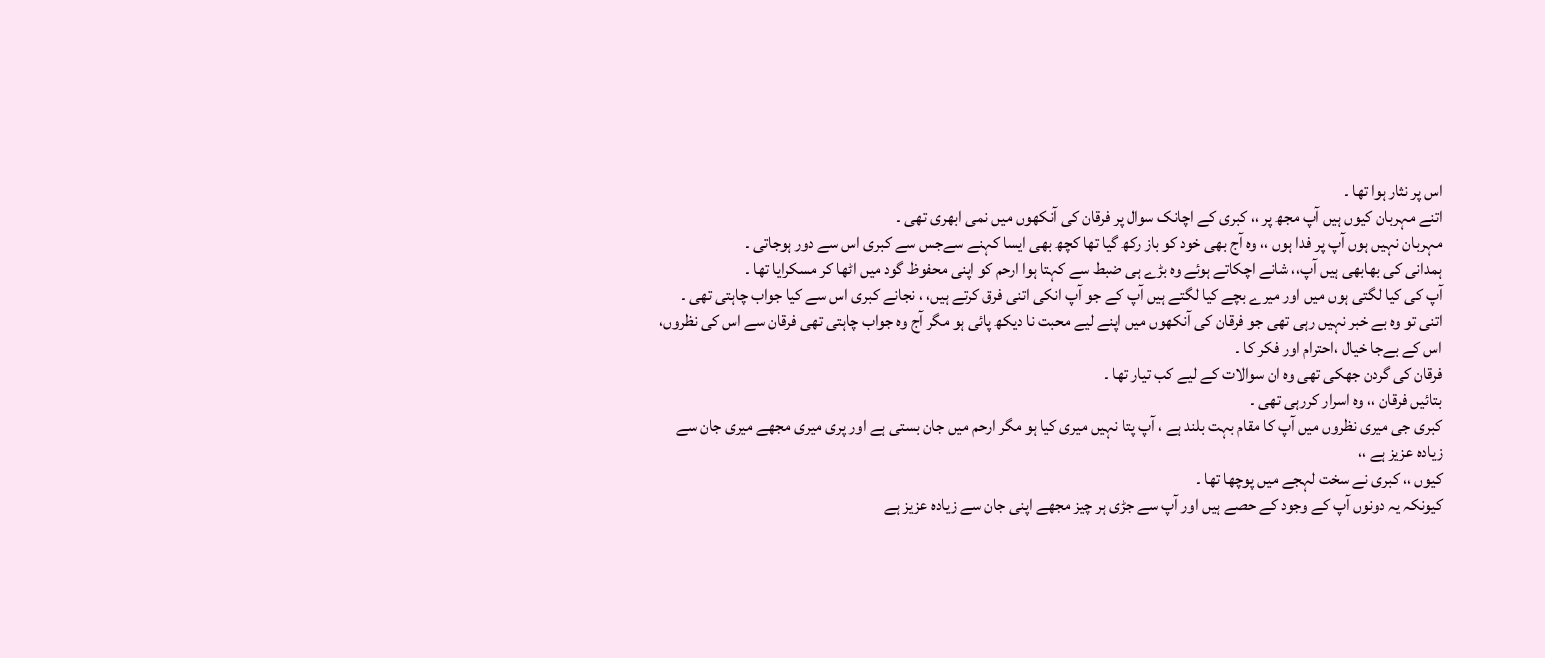اس پر نثار ہوا تھا ۔
اتنے مہربان کیوں ہیں آپ مجھ پر ،، کبری کے اچانک سوال پر فرقان کی آنکھوں میں نمی ابھری تھی ۔
مہربان نہیں ہوں آپ پر فدا ہوں ،، وہ آج بھی خود کو باز رکھ گیا تھا کچھ بھی ایسا کہنے سےجس سے کبری اس سے دور ہوجاتی ۔
ہمدانی کی بھابھی ہیں آپ،، شانے اچکاتے ہوئے وہ بڑے ہی ضبط سے کہتا ہوا ارحم کو اپنی محفوظ گود میں اٹھا کر مسکرایا تھا ۔
آپ کی کیا لگتی ہوں میں اور میرے بچے کیا لگتے ہیں آپ کے جو آپ انکی اتنی فرق کرتے ہیں، ، نجانے کبری اس سے کیا جواب چاہتی تھی ۔
اتنی تو وہ بے خبر نہیں رہی تھی جو فرقان کی آنکھوں میں اپنے لیے محبت نا دیکھ پائی ہو مگر آج وہ جواب چاہتی تھی فرقان سے اس کی نظروں، اس کے بےجا خیال ،احترام اور فکر کا ۔
فرقان کی گردن جھکی تھی وہ ان سوالات کے لیے کب تیار تھا ۔
بتائیں فرقان ،، وہ اسرار کررہی تھی ۔
کبری جی میری نظروں میں آپ کا مقام بہت بلند ہے ، آپ پتا نہیں میری کیا ہو مگر ارحم میں جان بستی ہے اور پری میری مجھے میری جان سے زیادہ عزیز ہے ،،
کیوں ،، کبری نے سخت لہجے میں پوچھا تھا ۔
کیونکہ یہ دونوں آپ کے وجود کے حصے ہیں اور آپ سے جڑی ہر چیز مجھے اپنی جان سے زیادہ عزیز ہے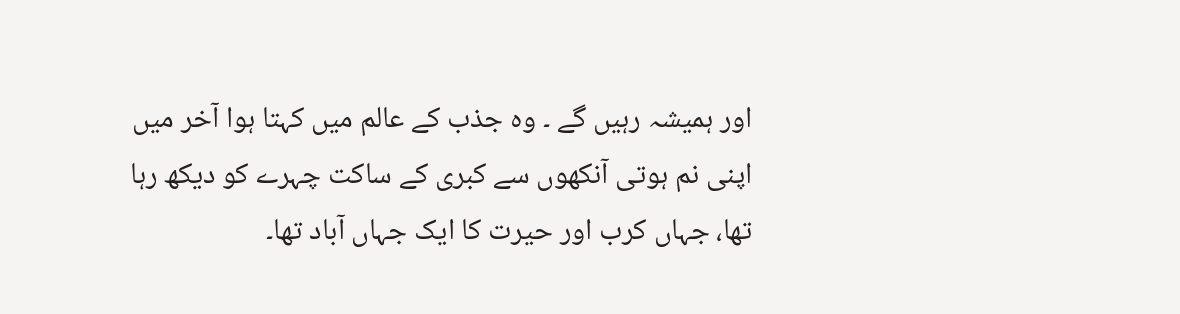اور ہمیشہ رہیں گے ۔ وہ جذب کے عالم میں کہتا ہوا آخر میں اپنی نم ہوتی آنکھوں سے کبری کے ساکت چہرے کو دیکھ رہا تھا، جہاں کرب اور حیرت کا ایک جہاں آباد تھا۔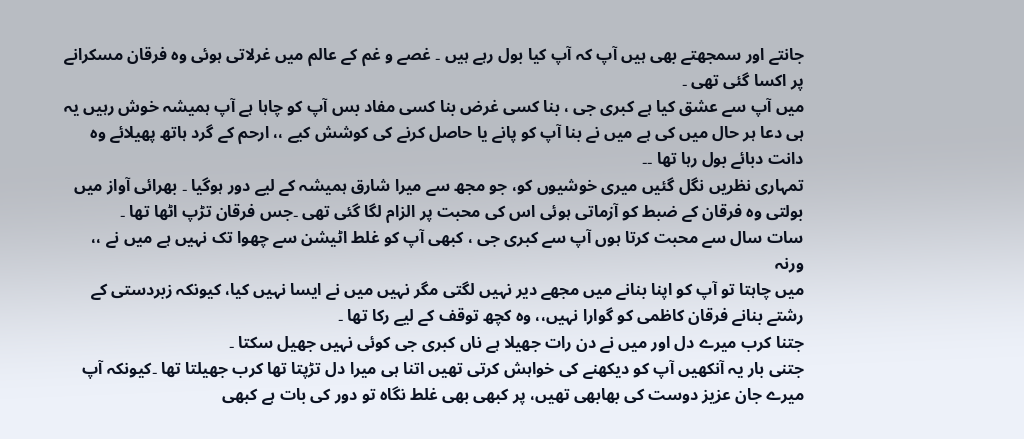جانتے اور سمجھتے بھی ہیں آپ کہ آپ کیا بول رہے ہیں ۔ غصے و غم کے عالم میں غرلاتی ہوئی وہ فرقان مسکرانے پر اکسا گئی تھی ۔
میں آپ سے عشق کیا ہے کبری جی ، بنا کسی غرض بنا کسی مفاد بس آپ کو چاہا ہے آپ ہمیشہ خوش رہیں یہ ہی دعا ہر حال میں کی ہے میں نے بنا آپ کو پانے یا حاصل کرنے کی کوشش کیے ،، ارحم کے گرد ہاتھ پھیلائے وہ دانت دبائے بول رہا تھا ۔۔
تمہاری نظریں نگل گئیں میری خوشیوں کو، جو مجھ سے میرا شارق ہمیشہ کے لیے دور ہوگیا ۔ بھرائی آواز میں بولتی وہ فرقان کے ضبط کو آزماتی ہوئی اس کی محبت پر الزام لگا گئی تھی ۔جس فرقان تڑپ اٹھا تھا ۔
سات سال سے محبت کرتا ہوں آپ سے کبری جی ، کبھی آپ کو غلط اٹیشن سے چھوا تک نہیں ہے میں نے ،، ورنہ
میں چاہتا تو آپ کو اپنا بنانے میں مجھے دیر نہیں لگتی مگر نہیں میں نے ایسا نہیں کیا، کیونکہ زبردستی کے رشتے بنانے فرقان کاظمی کو گوارا نہیں،، وہ کچھ توقف کے لیے رکا تھا ۔
جتنا کرب میرے دل اور میں نے دن رات جھیلا ہے ناں کبری جی کوئی نہیں جھیل سکتا ۔
جتنی بار یہ آنکھیں آپ کو دیکھنے کی خواہش کرتی تھیں اتنا ہی میرا دل تڑپتا تھا کرب جھیلتا تھا ۔کیونکہ آپ میرے جان عزیز دوست کی بھابھی تھیں، پر کبھی بھی غلط نگاہ تو دور کی بات ہے کبھی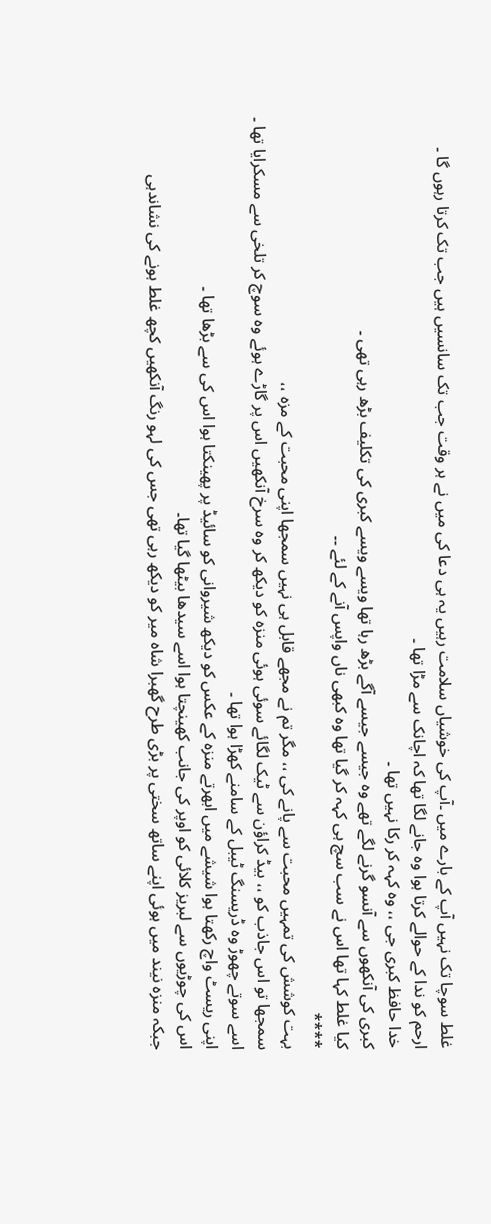غلط سوچا تک نہیں آپ کے بارے میں ۔آپ کی خوشیاں سلامت رہیں یہ ہی دعا کی میں نے ہر وقت جب تک سانسیں ہیں جب تک کرتا رہوں گا ۔
ارحم کو ندا کے حوالے کرتا ہوا وہ جانے لگا تھا کہ اچانک سے مڑا تھا ۔
خدا حافظ کبری جی ،، وہ کہہ کر رکا نہیں تھا ۔
کبری کی آنکھوں سے آنسو گرنے لگے تھے وہ جیسے جیسے آگے بڑھ رہا تھا ویسے ویسے کبری کی تکلیف بڑھ رہی تھی ۔
کیا غلط کہا تھا اس نے سب سچ ہی کہہ کر گیا تھا وہ کبھی ناں واپس آنے کے لئے ۔۔
****
بہت کوشش کی تمہیں محبت سے پانے کی ،، مگر تم نے مجھے قابل ہی نہیں سمجھا اپنی محبت کے مزہ ،،
سمجھا تو اس جاذب کو ،، بیڈ کراؤن سے ٹیک لگائے سوئی ہوئی منزہ کو دیکھ کر وہ سرخ آنکھیں اس پر گاڑے ہوئے وہ سوچ کر تلخی سے مسکرایا تھا ۔
اسے سوتے چھوڑ وہ ڈریسنگ ٹیبل کے سامنے کھڑا ہوا تھا ۔
اپنی ریسٹ واچ رکھتا ہوا شیشے میں ابھرتے منزہ کے عکس کو دیکھ شیروانی کو سائیڈ پر پھینکتا ہوا اس کی سے بڑھا تھا ۔
اس کی چوڑیوں سے لبریز کلائی کو اوپر کی جانب کھینچتا ہوا اسے سیدھا بیٹھا گیا تھا۔
جبکہ منزہ نیند میں ہوئی اپنے ساتھ سختی پر بڑی طرح گھبرا شاہ میر کو دیکھ رہی تھی جس کی لہو رنگ آنکھیں کچھ غلط ہونے کی نشاندہی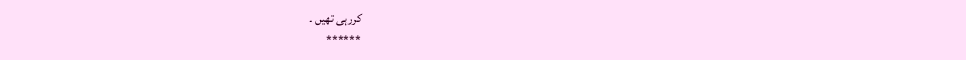کررہی تھیں ۔
******